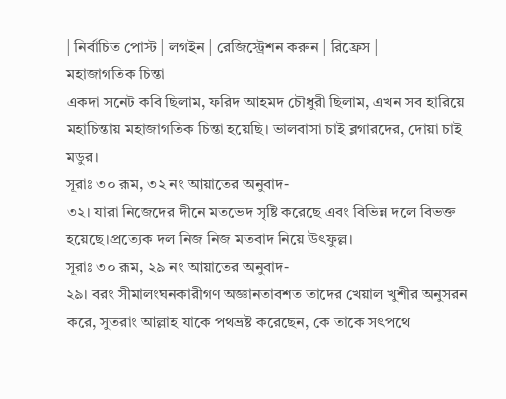| নির্বাচিত পোস্ট | লগইন | রেজিস্ট্রেশন করুন | রিফ্রেস |
মহাজাগতিক চিন্তা
একদা সনেট কবি ছিলাম, ফরিদ আহমদ চৌধুরী ছিলাম, এখন সব হারিয়ে মহাচিন্তায় মহাজাগতিক চিন্তা হয়েছি। ভালবাসা চাই ব্লগারদের, দোয়া চাই মডুর।
সূরাঃ ৩০ রূম, ৩২ নং আয়াতের অনুবাদ-
৩২। যারা নিজেদের দীনে মতভেদ সৃষ্টি করেছে এবং বিভিন্ন দলে বিভক্ত হয়েছে।প্রত্যেক দল নিজ নিজ মতবাদ নিয়ে উৎফুল্ল।
সূরাঃ ৩০ রূম, ২৯ নং আয়াতের অনুবাদ-
২৯। বরং সীমালংঘনকারীগণ অজ্ঞানতাবশত তাদের খেয়াল খুশীর অনুসরন করে, সুতরাং আল্লাহ যাকে পথভ্রষ্ট করেছেন, কে তাকে সৎপথে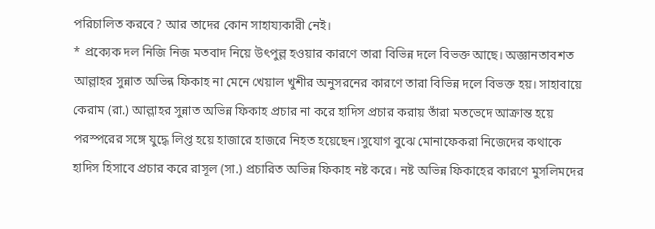পরিচালিত করবে? আর তাদের কোন সাহায্যকারী নেই।
* প্রক্যেক দল নিজি নিজ মতবাদ নিয়ে উৎপুল্ল হওয়ার কারণে তারা বিভিন্ন দলে বিভক্ত আছে। অজ্ঞানতাবশত আল্লাহর সুন্নাত অভিন্ন ফিকাহ না মেনে খেয়াল খুশীর অনুসরনের কারণে তারা বিভিন্ন দলে বিভক্ত হয়। সাহাবায়ে কেরাম (রা.) আল্লাহর সুন্নাত অভিন্ন ফিকাহ প্রচার না করে হাদিস প্রচার করায় তাঁরা মতভেদে আক্রান্ত হয়ে পরস্পরের সঙ্গে যুদ্ধে লিপ্ত হয়ে হাজারে হাজরে নিহত হয়েছেন।সুযোগ বুঝে মোনাফেকরা নিজেদের কথাকে হাদিস হিসাবে প্রচার করে রাসূল (সা.) প্রচারিত অভিন্ন ফিকাহ নষ্ট করে। নষ্ট অভিন্ন ফিকাহের কারণে মুসলিমদের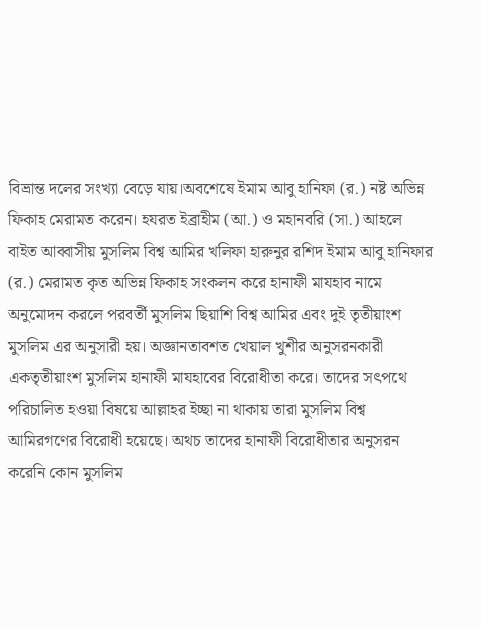বিভ্রান্ত দলের সংখ্যা বেড়ে যায়।অবশেষে ইমাম আবু হানিফা (র.) নষ্ট অভিন্ন ফিকাহ মেরামত করেন। হযরত ইব্রাহীম (আ.) ও মহানবরি (সা.) আহলে বাইত আব্বাসীয় মুসলিম বিশ্ব আমির খলিফা হারুনুর রশিদ ইমাম আবু হানিফার (র.) মেরামত কৃত অভিন্ন ফিকাহ সংকলন করে হানাফী মাযহাব নামে অনুমোদন করলে পরবর্তী মুসলিম ছিয়াশি বিশ্ব আমির এবং দুই তৃতীয়াংশ মুসলিম এর অনুসারী হয়। অজ্ঞানতাবশত খেয়াল খুশীর অনুসরনকারী একতৃতীয়াংশ মুসলিম হানাফী মাযহাবের বিরোধীতা করে। তাদের সৎপথে পরিচালিত হওয়া বিষয়ে আল্লাহর ইচ্ছা না থাকায় তারা মুসলিম বিশ্ব আমিরগণের বিরোধী হয়েছে। অথচ তাদের হানাফী বিরোধীতার অনুসরন করেনি কোন মুসলিম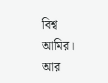বিশ্ব আমির। আর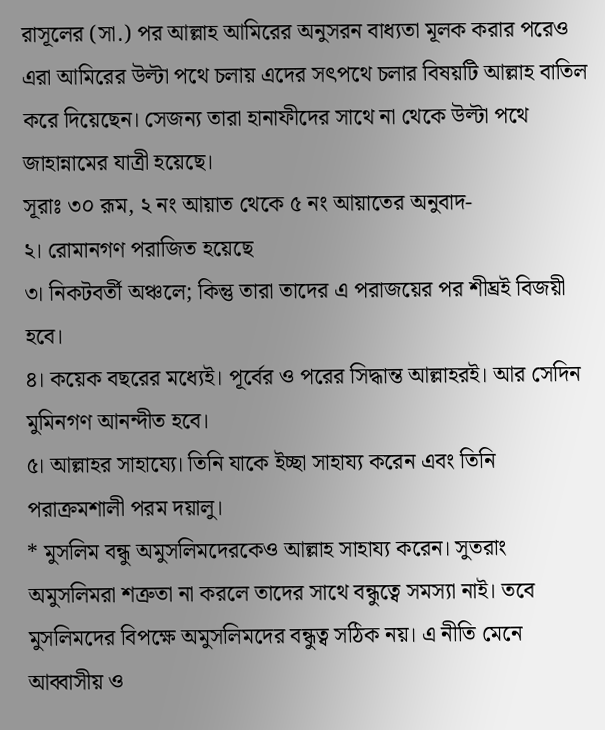রাসূলের (সা.) পর আল্লাহ আমিরের অনুসরন বাধ্যতা মূলক করার পরেও এরা আমিরের উল্টা পথে চলায় এদের সৎপথে চলার বিষয়টি আল্লাহ বাতিল করে দিয়েছেন। সেজন্য তারা হানাফীদের সাথে না থেকে উল্টা পথে জাহান্নামের যাত্রী হয়েছে।
সূরাঃ ৩০ রূম, ২ নং আয়াত থেকে ৫ নং আয়াতের অনুবাদ-
২। রোমানগণ পরাজিত হয়েছে
৩। নিকটবর্তী অঞ্চলে; কিন্তু তারা তাদের এ পরাজয়ের পর শীঘ্রই বিজয়ী হবে।
৪। কয়েক বছরের মধ্যেই। পূর্বের ও পরের সিদ্ধান্ত আল্লাহরই। আর সেদিন মুমিনগণ আনন্দীত হবে।
৫। আল্লাহর সাহায্যে। তিনি যাকে ইচ্ছা সাহায্য করেন এবং তিনি পরাক্রমশালী পরম দয়ালু।
* মুসলিম বন্ধু অমুসলিমদেরকেও আল্লাহ সাহায্য করেন। সুতরাং অমুসলিমরা শত্রুতা না করলে তাদের সাথে বন্ধুত্বে সমস্যা নাই। তবে মুসলিমদের বিপক্ষে অমুসলিমদের বন্ধুত্ব সঠিক নয়। এ নীতি মেনে আব্বাসীয় ও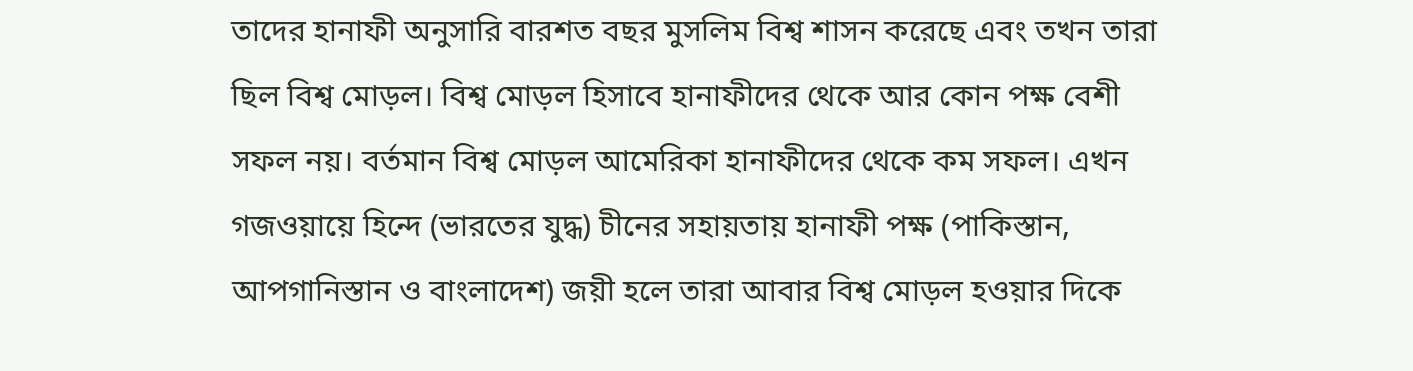তাদের হানাফী অনুসারি বারশত বছর মুসলিম বিশ্ব শাসন করেছে এবং তখন তারা ছিল বিশ্ব মোড়ল। বিশ্ব মোড়ল হিসাবে হানাফীদের থেকে আর কোন পক্ষ বেশী সফল নয়। বর্তমান বিশ্ব মোড়ল আমেরিকা হানাফীদের থেকে কম সফল। এখন গজওয়ায়ে হিন্দে (ভারতের যুদ্ধ) চীনের সহায়তায় হানাফী পক্ষ (পাকিস্তান, আপগানিস্তান ও বাংলাদেশ) জয়ী হলে তারা আবার বিশ্ব মোড়ল হওয়ার দিকে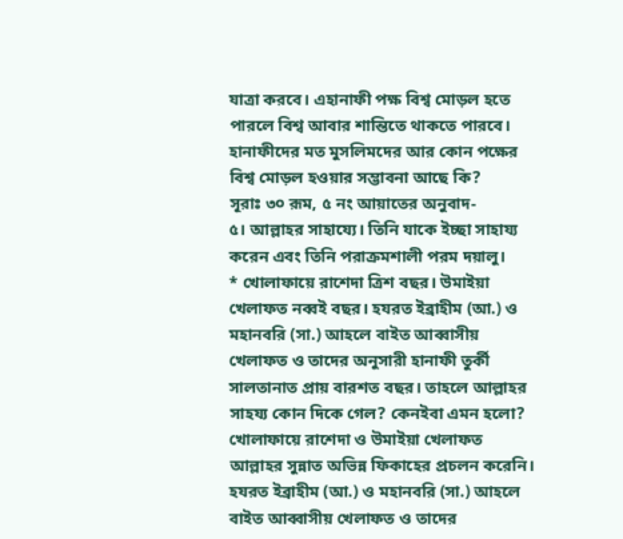যাত্রা করবে। এহানাফী পক্ষ বিশ্ব মোড়ল হতে পারলে বিশ্ব আবার শান্তিতে থাকতে পারবে। হানাফীদের মত মুসলিমদের আর কোন পক্ষের বিশ্ব মোড়ল হওয়ার সম্ভাবনা আছে কি?
সূরাঃ ৩০ রূম, ৫ নং আয়াতের অনুবাদ-
৫। আল্লাহর সাহায্যে। তিনি যাকে ইচ্ছা সাহায্য করেন এবং তিনি পরাক্রমশালী পরম দয়ালু।
* খোলাফায়ে রাশেদা ত্রিশ বছর। উমাইয়া খেলাফত নব্বই বছর। হযরত ইব্রাহীম (আ.) ও মহানবরি (সা.) আহলে বাইত আব্বাসীয় খেলাফত ও তাদের অনুসারী হানাফী তুর্কী সালতানাত প্রায় বারশত বছর। তাহলে আল্লাহর সাহয্য কোন দিকে গেল? কেনইবা এমন হলো? খোলাফায়ে রাশেদা ও উমাইয়া খেলাফত আল্লাহর সুন্নাত অভিন্ন ফিকাহের প্রচলন করেনি। হযরত ইব্রাহীম (আ.) ও মহানবরি (সা.) আহলে বাইত আব্বাসীয় খেলাফত ও তাদের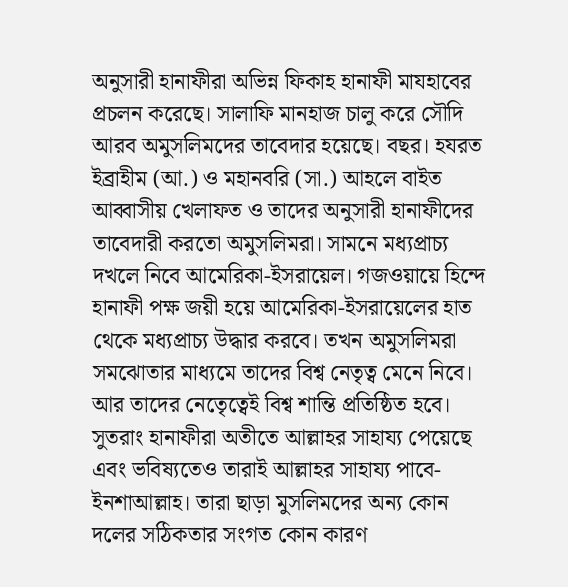অনুসারী হানাফীরা অভিন্ন ফিকাহ হানাফী মাযহাবের প্রচলন করেছে। সালাফি মানহাজ চালু করে সৌদি আরব অমুসলিমদের তাবেদার হয়েছে। বছর। হযরত ইব্রাহীম (আ.) ও মহানবরি (সা.) আহলে বাইত আব্বাসীয় খেলাফত ও তাদের অনুসারী হানাফীদের তাবেদারী করতো অমুসলিমরা। সামনে মধ্যপ্রাচ্য দখলে নিবে আমেরিকা-ইসরায়েল। গজওয়ায়ে হিন্দে হানাফী পক্ষ জয়ী হয়ে আমেরিকা-ইসরায়েলের হাত থেকে মধ্যপ্রাচ্য উদ্ধার করবে। তখন অমুসলিমরা সমঝোতার মাধ্যমে তাদের বিশ্ব নেতৃত্ব মেনে নিবে। আর তাদের নেতেৃত্বেই বিশ্ব শান্তি প্রতিষ্ঠিত হবে। সুতরাং হানাফীরা অতীতে আল্লাহর সাহায্য পেয়েছে এবং ভবিষ্যতেও তারাই আল্লাহর সাহায্য পাবে- ইনশাআল্লাহ। তারা ছাড়া মুসলিমদের অন্য কোন দলের সঠিকতার সংগত কোন কারণ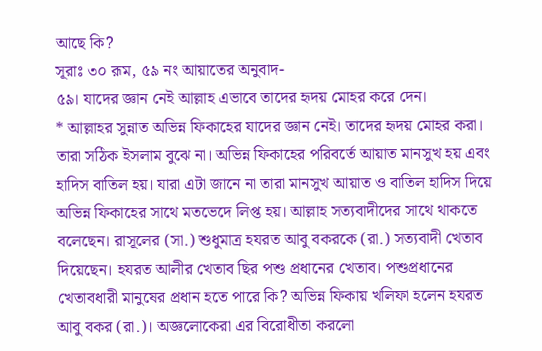আছে কি?
সূরাঃ ৩০ রূম, ৫৯ নং আয়াতের অনুবাদ-
৫৯। যাদের জ্ঞান নেই আল্লাহ এভাবে তাদের হৃদয় মোহর করে দেন।
* আল্লাহর সুন্নাত অভিন্ন ফিকাহের যাদের জ্ঞান নেই। তাদের হৃদয় মোহর করা। তারা সঠিক ইসলাম বুঝে না। অভিন্ন ফিকাহের পরিবর্তে আয়াত মানসুখ হয় এবং হাদিস বাতিল হয়। যারা এটা জানে না তারা মানসুখ আয়াত ও বাতিল হাদিস দিয়ে অভিন্ন ফিকাহের সাথে মতভেদে লিপ্ত হয়। আল্লাহ সত্যবাদীদের সাথে থাকতে বলেছেন। রাসূলের (সা.) শুধুমাত্র হযরত আবু বকরকে (রা.) সত্যবাদী খেতাব দিয়েছেন। হযরত আলীর খেতাব ছির পশু প্রধানের খেতাব। পশুপ্রধানের খেতাবধারী মানুষের প্রধান হতে পারে কি? অভিন্ন ফিকায় খলিফা হলেন হযরত আবু বকর (রা.)। অজ্ঞলোকেরা এর বিরোধীতা করলো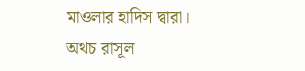মাওলার হাদিস দ্বারা। অথচ রাসূল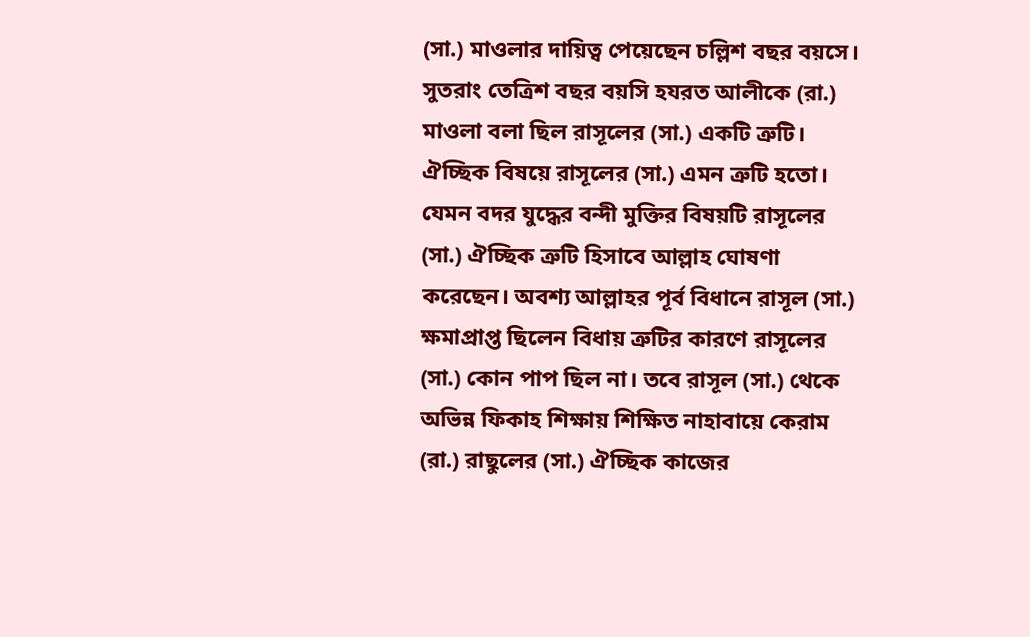(সা.) মাওলার দায়িত্ব পেয়েছেন চল্লিশ বছর বয়সে। সুতরাং তেত্রিশ বছর বয়সি হযরত আলীকে (রা.) মাওলা বলা ছিল রাসূলের (সা.) একটি ত্রুটি। ঐচ্ছিক বিষয়ে রাসূলের (সা.) এমন ত্রুটি হতো। যেমন বদর যুদ্ধের বন্দী মুক্তির বিষয়টি রাসূলের (সা.) ঐচ্ছিক ত্রুটি হিসাবে আল্লাহ ঘোষণা করেছেন। অবশ্য আল্লাহর পূর্ব বিধানে রাসূল (সা.) ক্ষমাপ্রাপ্ত ছিলেন বিধায় ত্রুটির কারণে রাসূলের (সা.) কোন পাপ ছিল না। তবে রাসূল (সা.) থেকে অভিন্ন ফিকাহ শিক্ষায় শিক্ষিত নাহাবায়ে কেরাম (রা.) রাছুলের (সা.) ঐচ্ছিক কাজের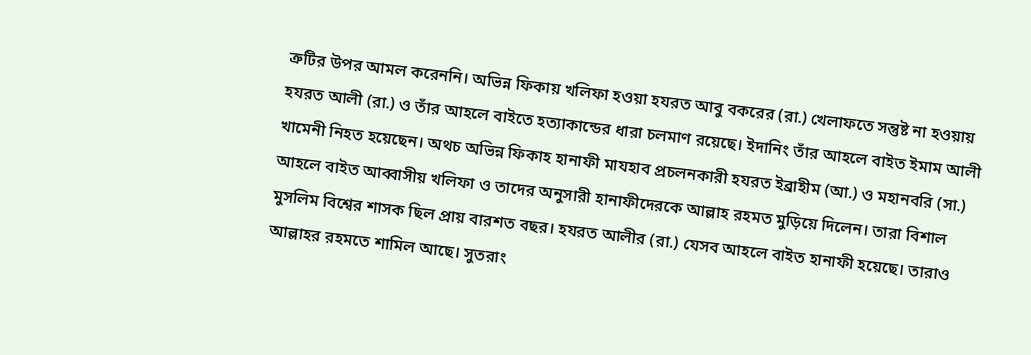ত্রুটির উপর আমল করেননি। অভিন্ন ফিকায় খলিফা হওয়া হযরত আবু বকরের (রা.) খেলাফতে সন্তুষ্ট না হওয়ায় হযরত আলী (রা.) ও তাঁর আহলে বাইতে হত্যাকান্ডের ধারা চলমাণ রয়েছে। ইদানিং তাঁর আহলে বাইত ইমাম আলী খামেনী নিহত হয়েছেন। অথচ অভিন্ন ফিকাহ হানাফী মাযহাব প্রচলনকারী হযরত ইব্রাহীম (আ.) ও মহানবরি (সা.) আহলে বাইত আব্বাসীয় খলিফা ও তাদের অনুসারী হানাফীদেরকে আল্লাহ রহমত মুড়িয়ে দিলেন। তারা বিশাল মুসলিম বিশ্বের শাসক ছিল প্রায় বারশত বছর। হযরত আলীর (রা.) যেসব আহলে বাইত হানাফী হয়েছে। তারাও আল্লাহর রহমতে শামিল আছে। সুতরাং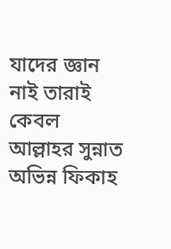যাদের জ্ঞান নাই তারাই কেবল আল্লাহর সুন্নাত অভিন্ন ফিকাহ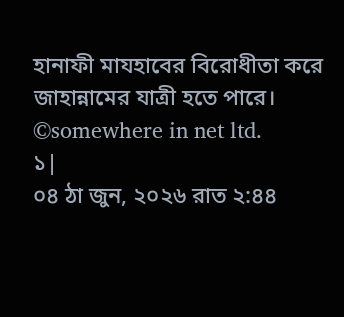হানাফী মাযহাবের বিরোধীতা করে জাহান্নামের যাত্রী হতে পারে।
©somewhere in net ltd.
১|
০৪ ঠা জুন, ২০২৬ রাত ২:৪৪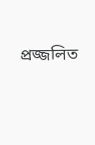প্রজ্জলিত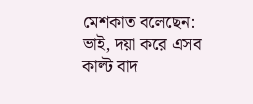মেশকাত বলেছেন: ভাই, দয়া করে এসব কাল্ট বাদ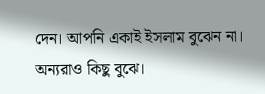দেন। আপনি একাই ইসলাম বুঝেন না। অন্যরাও কিছু বুঝে।